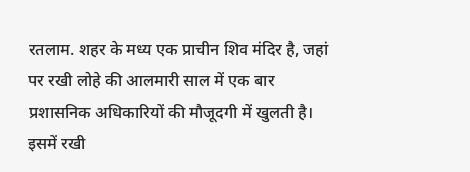रतलाम. शहर के मध्य एक प्राचीन शिव मंदिर है, जहां पर रखी लोहे की आलमारी साल में एक बार प्रशासनिक अधिकारियों की मौजूदगी में खुलती है। इसमें रखी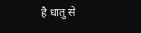है धातु से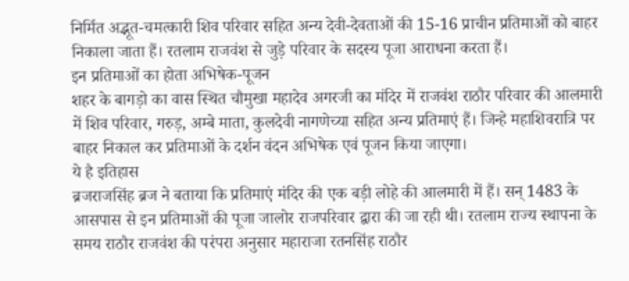निर्मित अद्भूत-चमत्कारी शिव परिवार सहित अन्य देवी-देवताओं की 15-16 प्राचीन प्रतिमाओं को बाहर निकाला जाता हैं। रतलाम राजवंश से जुड़े परिवार के सदस्य पूजा आराधना करता हैं।
इन प्रतिमाओं का होता अभिषेक-पूजन
शहर के बागड़ो का वास स्थित चौमुखा महादेव अगरजी का मंदिर में राजवंश राठौर परिवार की आलमारी में शिव परिवार, गरुड़, अम्बे माता, कुलदेवी नागणेच्या सहित अन्य प्रतिमाएं हैं। जिन्हे महाशिवरात्रि पर बाहर निकाल कर प्रतिमाओं के दर्शन वंदन अभिषेक एवं पूजन किया जाएगा।
ये है इतिहास
ब्रजराजसिंह ब्रज ने बताया कि प्रतिमाएं मंदिर की एक बड़ी लोहे की आलमारी में हैं। सन् 1483 के आसपास से इन प्रतिमाओं की पूजा जालोर राजपरिवार द्वारा की जा रही थी। रतलाम राज्य स्थापना के समय राठौर राजवंश की परंपरा अनुसार महाराजा रतनसिंह राठौर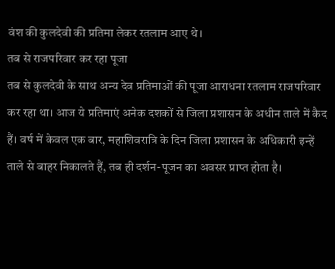वंश की कुलदेवी की प्रतिमा लेकर रतलाम आए थे।
तब से राजपरिवार कर रहा पूजा
तब से कुलदेवी के साथ अन्य देव प्रतिमाओं की पूजा आराधना रतलाम राजपरिवार कर रहा था। आज ये प्रतिमाएं अनेक दशकों से जिला प्रशासन के अधीन ताले में कैद हैं। वर्ष में केवल एक बार, महाशिवरात्रि के दिन जिला प्रशासन के अधिकारी इन्हें ताले से बाहर निकालते हैं, तब ही दर्शन-पूजन का अवसर प्राप्त होता है।